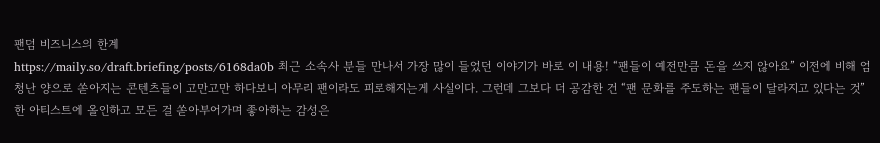팬덤 비즈니스의 한계
https://maily.so/draft.briefing/posts/6168da0b 최근 소속사 분들 만나서 가장 많이 들었던 이야기가 바로 이 내용! “팬들이 예전만큼 돈을 쓰지 않아요” 이전에 비해 엄청난 양으로 쏟아지는 콘텐츠들이 고만고만 하다보니 아무리 팬이라도 피로해지는게 사실이다. 그런데 그보다 더 공감한 건 “팬 문화를 주도하는 팬들이 달라지고 있다는 것” 한 아티스트에 올인하고 모든 걸 쏟아부어가며 좋아하는 감성은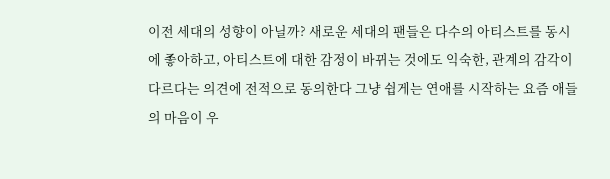이전 세대의 성향이 아닐까? 새로운 세대의 팬들은 다수의 아티스트를 동시에 좋아하고, 아티스트에 대한 감정이 바뀌는 것에도 익숙한, 관계의 감각이 다르다는 의견에 전적으로 동의한다 그냥 쉽게는 연애를 시작하는 요즘 애들의 마음이 우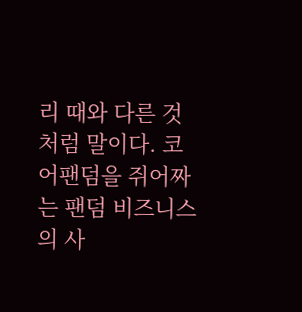리 때와 다른 것처럼 말이다. 코어팬덤을 쥐어짜는 팬덤 비즈니스의 사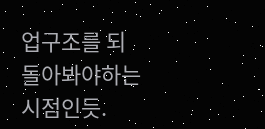업구조를 되돌아봐야하는 시점인듯.